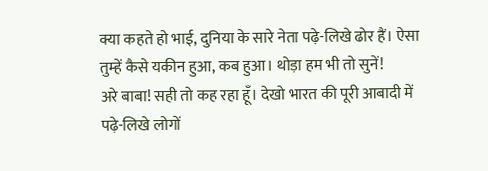क्या कहते हो भाई, दुनिया के सारे नेता पढ़े-लिखे ढोर हैं। ऐसा तुम्हें कैसे यकीन हुआ, कब हुआ। थोड़ा हम भी तो सुनें!
अरे बाबा! सही तो कह रहा हूँ। देखो भारत की पूरी आबादी में पढ़े-लिखे लोगों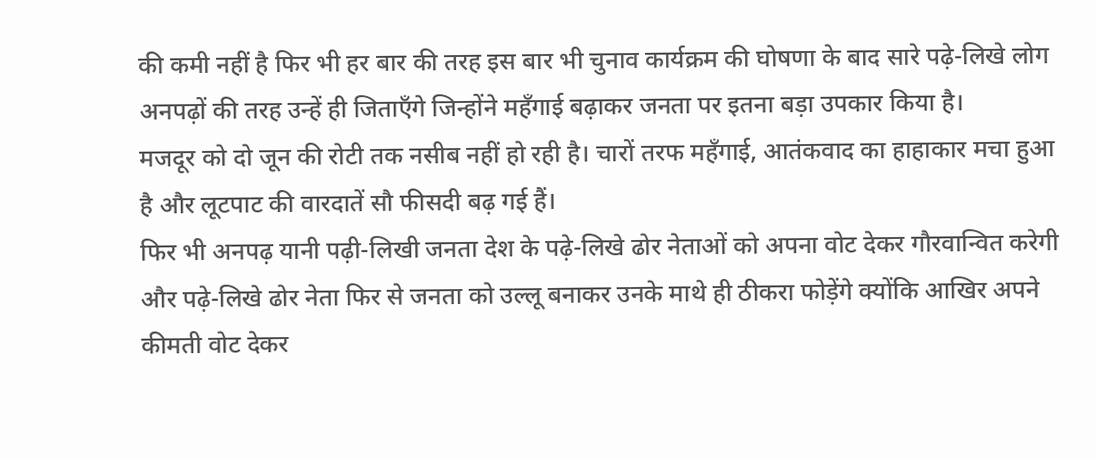की कमी नहीं है फिर भी हर बार की तरह इस बार भी चुनाव कार्यक्रम की घोषणा के बाद सारे पढ़े-लिखे लोग अनपढ़ों की तरह उन्हें ही जिताएँगे जिन्होंने महँगाई बढ़ाकर जनता पर इतना बड़ा उपकार किया है।
मजदूर को दो जून की रोटी तक नसीब नहीं हो रही है। चारों तरफ महँगाई, आतंकवाद का हाहाकार मचा हुआ है और लूटपाट की वारदातें सौ फीसदी बढ़ गई हैं।
फिर भी अनपढ़ यानी पढ़ी-लिखी जनता देश के पढ़े-लिखे ढोर नेताओं को अपना वोट देकर गौरवान्वित करेगी और पढ़े-लिखे ढोर नेता फिर से जनता को उल्लू बनाकर उनके माथे ही ठीकरा फोड़ेंगे क्योंकि आखिर अपने कीमती वोट देकर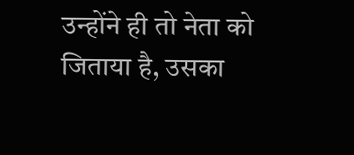उन्होंने ही तो नेता को जिताया है, उसका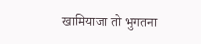खामियाजा तो भुगतना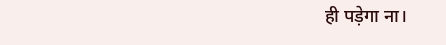ही पड़ेगा ना।